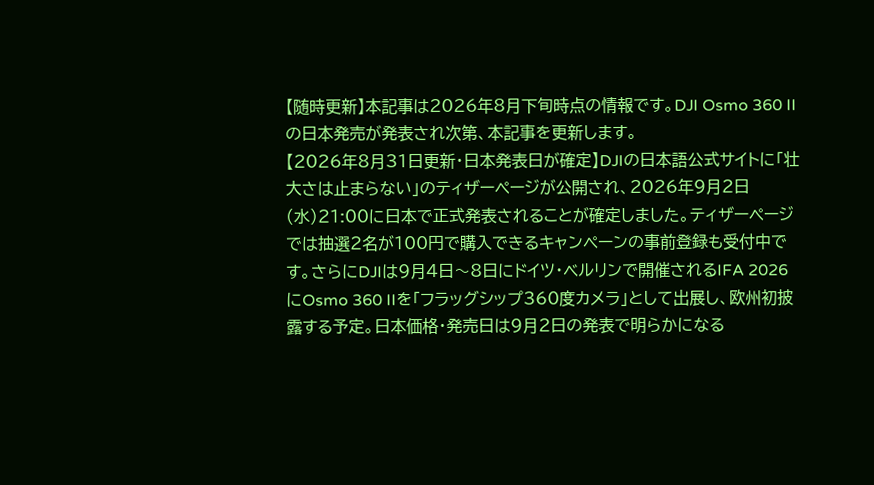【随時更新】本記事は2026年8月下旬時点の情報です。DJI Osmo 360 IIの日本発売が発表され次第、本記事を更新します。
【2026年8月31日更新・日本発表日が確定】DJIの日本語公式サイトに「壮大さは止まらない」のティザーページが公開され、2026年9月2日(水)21:00に日本で正式発表されることが確定しました。ティザーページでは抽選2名が100円で購入できるキャンペーンの事前登録も受付中です。さらにDJIは9月4日〜8日にドイツ・ベルリンで開催されるIFA 2026にOsmo 360 IIを「フラッグシップ360度カメラ」として出展し、欧州初披露する予定。日本価格・発売日は9月2日の発表で明らかになる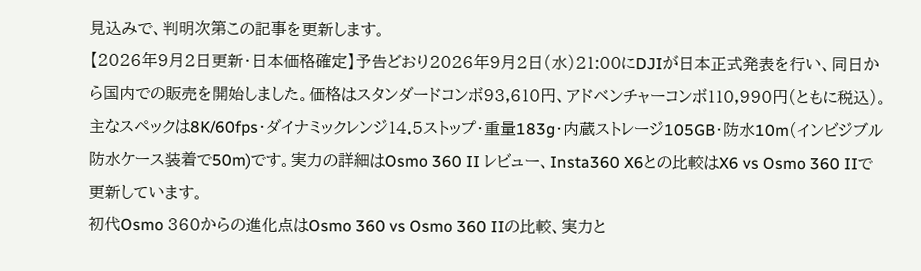見込みで、判明次第この記事を更新します。
【2026年9月2日更新・日本価格確定】予告どおり2026年9月2日(水)21:00にDJIが日本正式発表を行い、同日から国内での販売を開始しました。価格はスタンダードコンボ93,610円、アドベンチャーコンボ110,990円(ともに税込)。主なスペックは8K/60fps・ダイナミックレンジ14.5ストップ・重量183g・内蔵ストレージ105GB・防水10m(インビジブル防水ケース装着で50m)です。実力の詳細はOsmo 360 II レビュー、Insta360 X6との比較はX6 vs Osmo 360 IIで更新しています。
初代Osmo 360からの進化点はOsmo 360 vs Osmo 360 IIの比較、実力と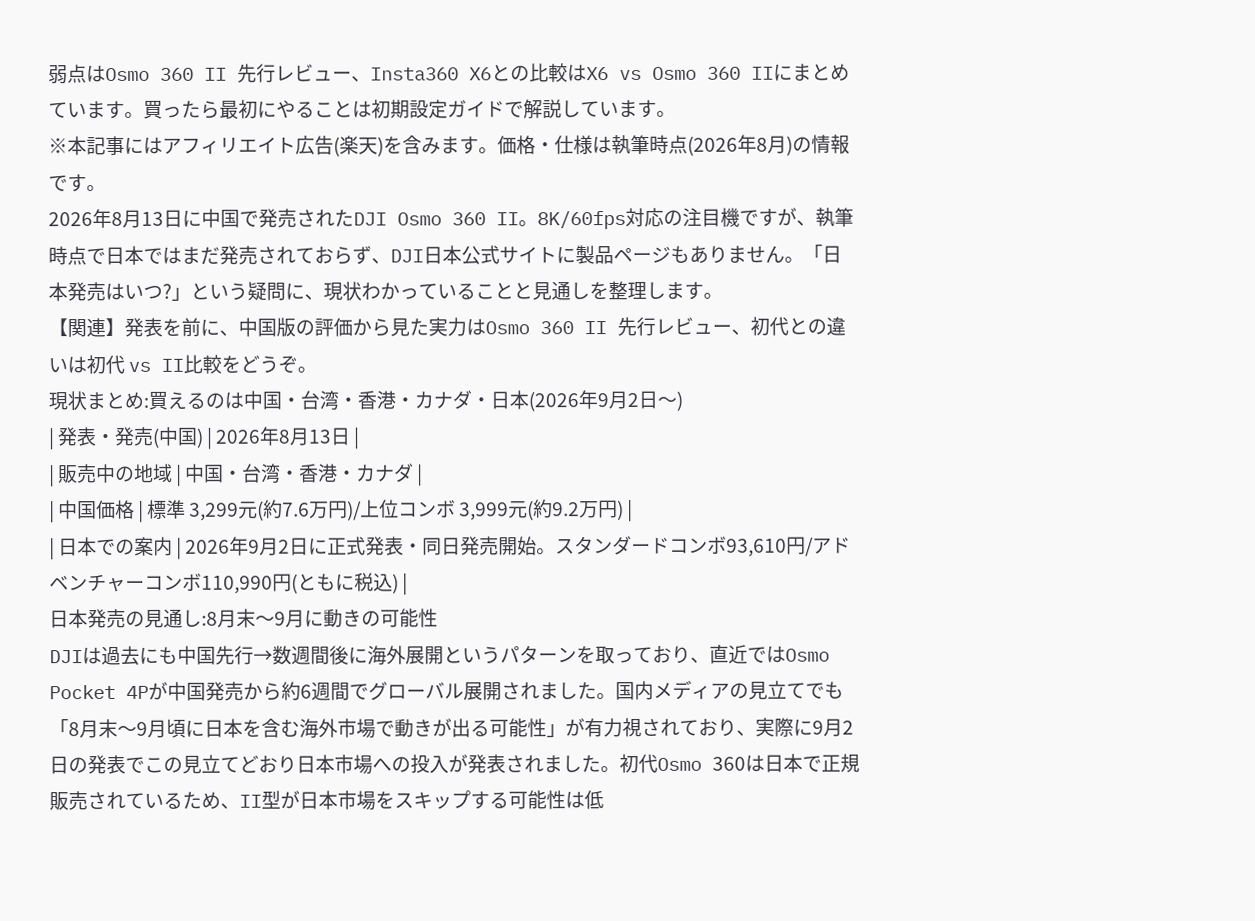弱点はOsmo 360 II 先行レビュー、Insta360 X6との比較はX6 vs Osmo 360 IIにまとめています。買ったら最初にやることは初期設定ガイドで解説しています。
※本記事にはアフィリエイト広告(楽天)を含みます。価格・仕様は執筆時点(2026年8月)の情報です。
2026年8月13日に中国で発売されたDJI Osmo 360 II。8K/60fps対応の注目機ですが、執筆時点で日本ではまだ発売されておらず、DJI日本公式サイトに製品ページもありません。「日本発売はいつ?」という疑問に、現状わかっていることと見通しを整理します。
【関連】発表を前に、中国版の評価から見た実力はOsmo 360 II 先行レビュー、初代との違いは初代 vs II比較をどうぞ。
現状まとめ:買えるのは中国・台湾・香港・カナダ・日本(2026年9月2日〜)
| 発表・発売(中国) | 2026年8月13日 |
| 販売中の地域 | 中国・台湾・香港・カナダ |
| 中国価格 | 標準 3,299元(約7.6万円)/上位コンボ 3,999元(約9.2万円) |
| 日本での案内 | 2026年9月2日に正式発表・同日発売開始。スタンダードコンボ93,610円/アドベンチャーコンボ110,990円(ともに税込) |
日本発売の見通し:8月末〜9月に動きの可能性
DJIは過去にも中国先行→数週間後に海外展開というパターンを取っており、直近ではOsmo Pocket 4Pが中国発売から約6週間でグローバル展開されました。国内メディアの見立てでも「8月末〜9月頃に日本を含む海外市場で動きが出る可能性」が有力視されており、実際に9月2日の発表でこの見立てどおり日本市場への投入が発表されました。初代Osmo 360は日本で正規販売されているため、II型が日本市場をスキップする可能性は低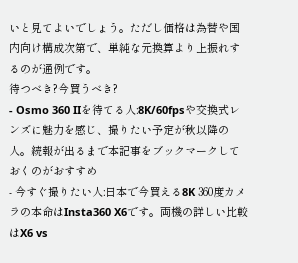いと見てよいでしょう。ただし価格は為替や国内向け構成次第で、単純な元換算より上振れするのが通例です。
待つべき?今買うべき?
- Osmo 360 IIを待てる人:8K/60fpsや交換式レンズに魅力を感じ、撮りたい予定が秋以降の人。続報が出るまで本記事をブックマークしておくのがおすすめ
- 今すぐ撮りたい人:日本で今買える8K 360度カメラの本命はInsta360 X6です。両機の詳しい比較はX6 vs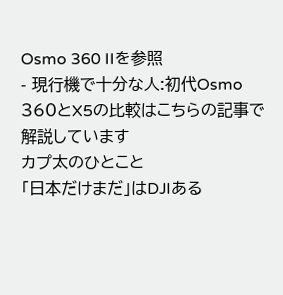Osmo 360 IIを参照
- 現行機で十分な人:初代Osmo 360とX5の比較はこちらの記事で解説しています
カプ太のひとこと
「日本だけまだ」はDJIある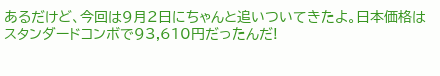あるだけど、今回は9月2日にちゃんと追いついてきたよ。日本価格はスタンダードコンボで93,610円だったんだ!